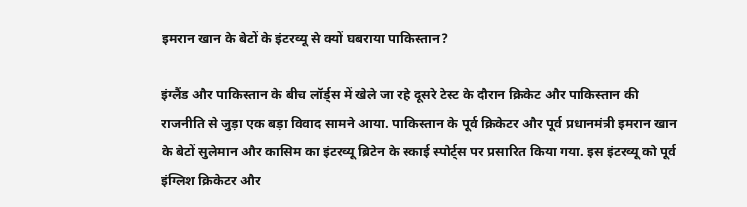इमरान खान के बेटों के इंटरव्यू से क्यों घबराया पाकिस्तान?

इंग्लैंड और पाकिस्तान के बीच लॉर्ड्स में खेले जा रहे दूसरे टेस्ट के दौरान क्रिकेट और पाकिस्तान की राजनीति से जुड़ा एक बड़ा विवाद सामने आया. पाकिस्तान के पूर्व क्रिकेटर और पूर्व प्रधानमंत्री इमरान खान के बेटों सुलेमान और कासिम का इंटरव्यू ब्रिटेन के स्काई स्पोर्ट्स पर प्रसारित किया गया. इस इंटरव्यू को पूर्व इंग्लिश क्रिकेटर और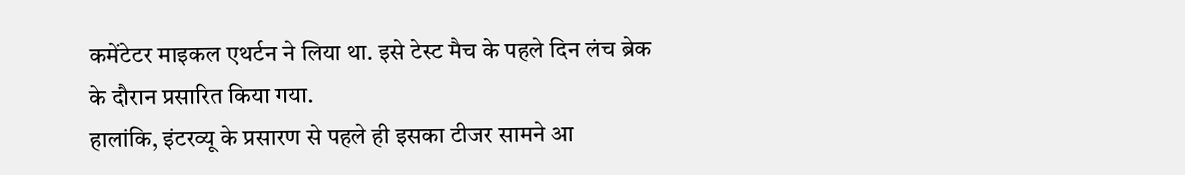कमेंटेटर माइकल एथर्टन ने लिया था. इसे टेस्ट मैच के पहले दिन लंच ब्रेक के दौरान प्रसारित किया गया.
हालांकि, इंटरव्यू के प्रसारण से पहले ही इसका टीजर सामने आ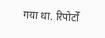गया था. रिपोर्टों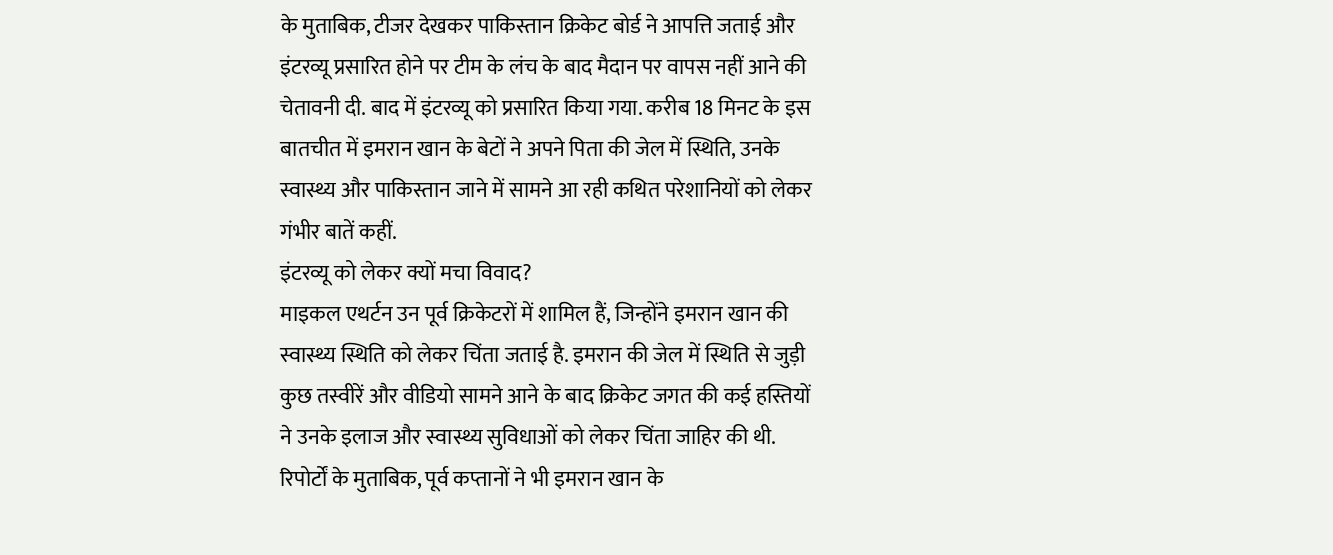के मुताबिक, टीजर देखकर पाकिस्तान क्रिकेट बोर्ड ने आपत्ति जताई और इंटरव्यू प्रसारित होने पर टीम के लंच के बाद मैदान पर वापस नहीं आने की चेतावनी दी. बाद में इंटरव्यू को प्रसारित किया गया. करीब 18 मिनट के इस बातचीत में इमरान खान के बेटों ने अपने पिता की जेल में स्थिति, उनके स्वास्थ्य और पाकिस्तान जाने में सामने आ रही कथित परेशानियों को लेकर गंभीर बातें कहीं.
इंटरव्यू को लेकर क्यों मचा विवाद?
माइकल एथर्टन उन पूर्व क्रिकेटरों में शामिल हैं, जिन्होंने इमरान खान की स्वास्थ्य स्थिति को लेकर चिंता जताई है. इमरान की जेल में स्थिति से जुड़ी कुछ तस्वीरें और वीडियो सामने आने के बाद क्रिकेट जगत की कई हस्तियों ने उनके इलाज और स्वास्थ्य सुविधाओं को लेकर चिंता जाहिर की थी. रिपोर्टों के मुताबिक, पूर्व कप्तानों ने भी इमरान खान के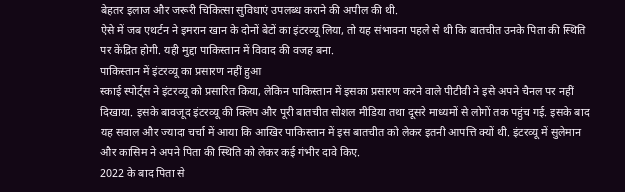बेहतर इलाज और जरूरी चिकित्सा सुविधाएं उपलब्ध कराने की अपील की थी.
ऐसे में जब एथर्टन ने इमरान खान के दोनों बेटों का इंटरव्यू लिया, तो यह संभावना पहले से थी कि बातचीत उनके पिता की स्थिति पर केंद्रित होगी. यही मुद्दा पाकिस्तान में विवाद की वजह बना.
पाकिस्तान में इंटरव्यू का प्रसारण नहीं हुआ
स्काई स्पोर्ट्स ने इंटरव्यू को प्रसारित किया, लेकिन पाकिस्तान में इसका प्रसारण करने वाले पीटीवी ने इसे अपने चैनल पर नहीं दिखाया. इसके बावजूद इंटरव्यू की क्लिप और पूरी बातचीत सोशल मीडिया तथा दूसरे माध्यमों से लोगों तक पहुंच गई. इसके बाद यह सवाल और ज्यादा चर्चा में आया कि आखिर पाकिस्तान में इस बातचीत को लेकर इतनी आपत्ति क्यों थी. इंटरव्यू में सुलेमान और कासिम ने अपने पिता की स्थिति को लेकर कई गंभीर दावे किए.
2022 के बाद पिता से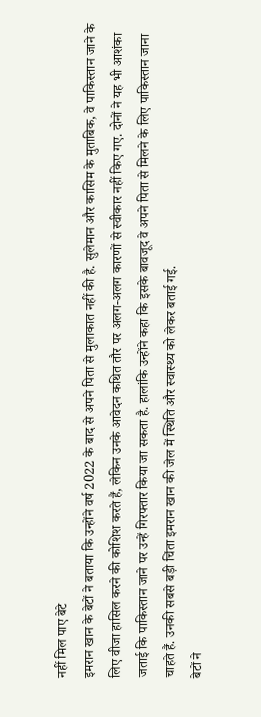नहीं मिल पाए बेटे
इमरान खान के बेटों ने बताया कि उन्होंने वर्ष 2022 के बाद से अपने पिता से मुलाकात नहीं की है. सुलेमान और कासिम के मुताबिक, वे पाकिस्तान जाने के लिए वीजा हासिल करने की कोशिश करते हैं, लेकिन उनके आवेदन कथित तौर पर अलग-अलग कारणों से स्वीकार नहीं किए गए. दोनों ने यह भी आशंका जताई कि पाकिस्तान जाने पर उन्हें गिरफ्तार किया जा सकता है. हालांकि उन्होंने कहा कि इसके बावजूद वे अपने पिता से मिलने के लिए पाकिस्तान जाना चाहते हैं. उनकी सबसे बड़ी चिंता इमरान खान की जेल में स्थिति और स्वास्थ्य को लेकर बताई गई.
बेटों ने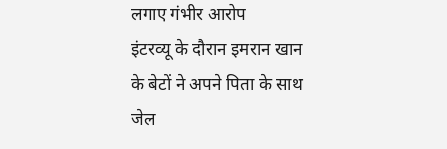लगाए गंभीर आरोप
इंटरव्यू के दौरान इमरान खान के बेटों ने अपने पिता के साथ जेल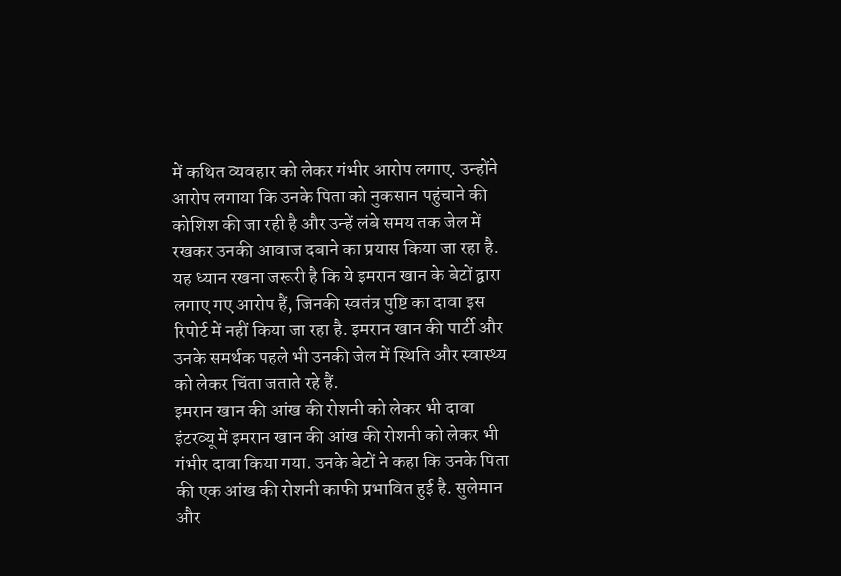में कथित व्यवहार को लेकर गंभीर आरोप लगाए. उन्होंने आरोप लगाया कि उनके पिता को नुकसान पहुंचाने की कोशिश की जा रही है और उन्हें लंबे समय तक जेल में रखकर उनकी आवाज दबाने का प्रयास किया जा रहा है. यह ध्यान रखना जरूरी है कि ये इमरान खान के बेटों द्वारा लगाए गए आरोप हैं, जिनकी स्वतंत्र पुष्टि का दावा इस रिपोर्ट में नहीं किया जा रहा है. इमरान खान की पार्टी और उनके समर्थक पहले भी उनकी जेल में स्थिति और स्वास्थ्य को लेकर चिंता जताते रहे हैं.
इमरान खान की आंख की रोशनी को लेकर भी दावा
इंटरव्यू में इमरान खान की आंख की रोशनी को लेकर भी गंभीर दावा किया गया. उनके बेटों ने कहा कि उनके पिता की एक आंख की रोशनी काफी प्रभावित हुई है. सुलेमान और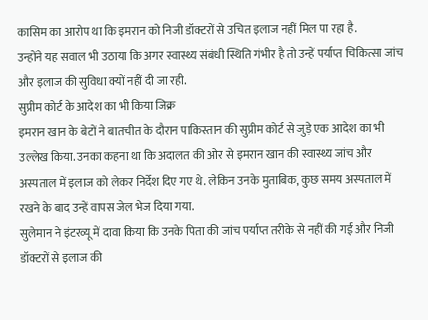कासिम का आरोप था कि इमरान को निजी डॉक्टरों से उचित इलाज नहीं मिल पा रहा है.
उन्होंने यह सवाल भी उठाया कि अगर स्वास्थ्य संबंधी स्थिति गंभीर है तो उन्हें पर्याप्त चिकित्सा जांच और इलाज की सुविधा क्यों नहीं दी जा रही.
सुप्रीम कोर्ट के आदेश का भी किया जिक्र
इमरान खान के बेटों ने बातचीत के दौरान पाकिस्तान की सुप्रीम कोर्ट से जुड़े एक आदेश का भी उल्लेख किया. उनका कहना था कि अदालत की ओर से इमरान खान की स्वास्थ्य जांच और अस्पताल में इलाज को लेकर निर्देश दिए गए थे. लेकिन उनके मुताबिक, कुछ समय अस्पताल में रखने के बाद उन्हें वापस जेल भेज दिया गया.
सुलेमान ने इंटरव्यू में दावा किया कि उनके पिता की जांच पर्याप्त तरीके से नहीं की गई और निजी डॉक्टरों से इलाज की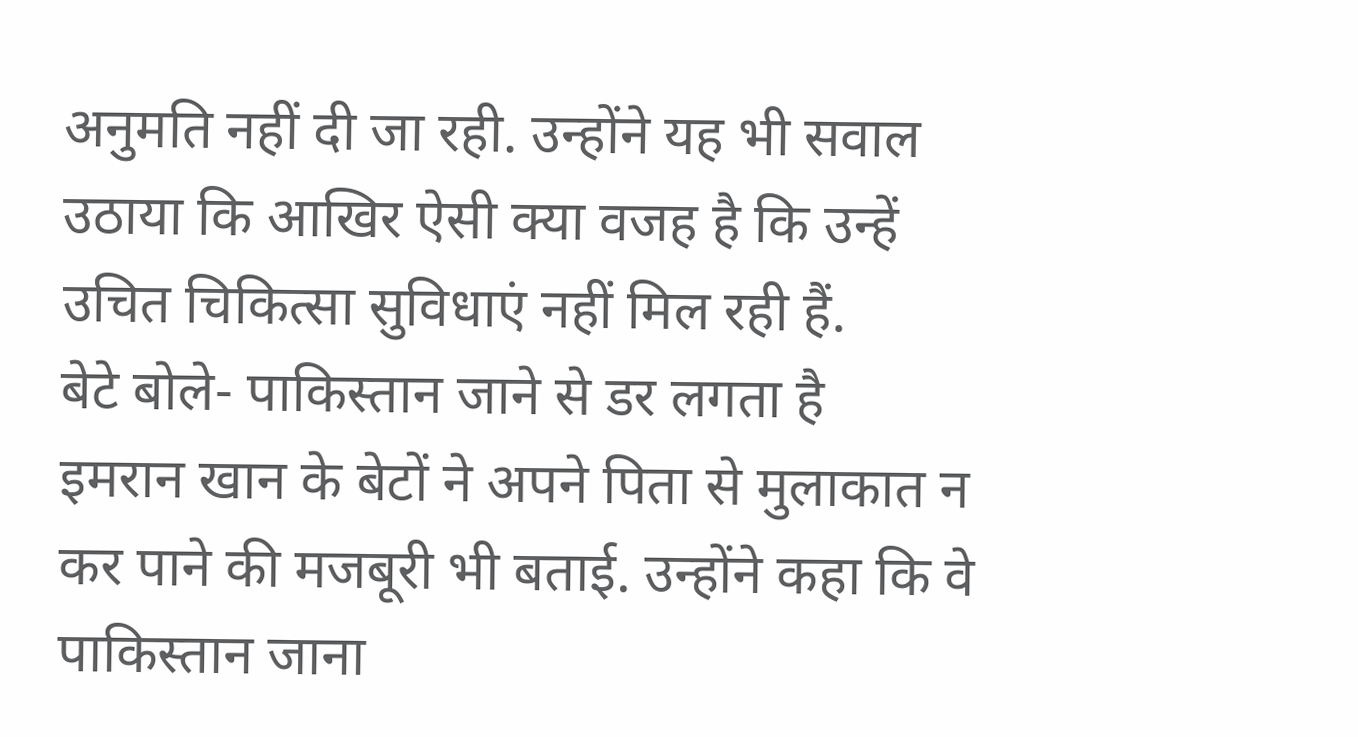अनुमति नहीं दी जा रही. उन्होंने यह भी सवाल उठाया कि आखिर ऐसी क्या वजह है कि उन्हें उचित चिकित्सा सुविधाएं नहीं मिल रही हैं.
बेटे बोले- पाकिस्तान जाने से डर लगता है
इमरान खान के बेटों ने अपने पिता से मुलाकात न कर पाने की मजबूरी भी बताई. उन्होंने कहा कि वे पाकिस्तान जाना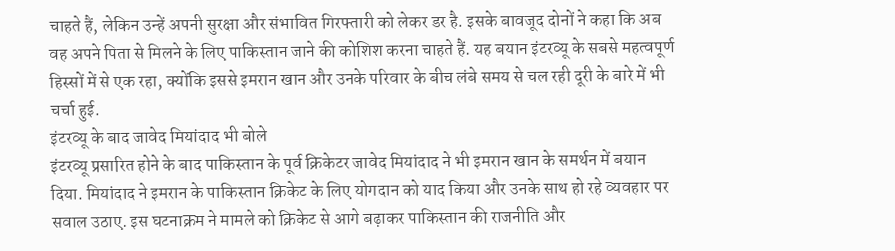चाहते हैं, लेकिन उन्हें अपनी सुरक्षा और संभावित गिरफ्तारी को लेकर डर है. इसके बावजूद दोनों ने कहा कि अब वह अपने पिता से मिलने के लिए पाकिस्तान जाने की कोशिश करना चाहते हैं. यह बयान इंटरव्यू के सबसे महत्वपूर्ण हिस्सों में से एक रहा, क्योंकि इससे इमरान खान और उनके परिवार के बीच लंबे समय से चल रही दूरी के बारे में भी चर्चा हुई.
इंटरव्यू के बाद जावेद मियांदाद भी बोले
इंटरव्यू प्रसारित होने के बाद पाकिस्तान के पूर्व क्रिकेटर जावेद मियांदाद ने भी इमरान खान के समर्थन में बयान दिया. मियांदाद ने इमरान के पाकिस्तान क्रिकेट के लिए योगदान को याद किया और उनके साथ हो रहे व्यवहार पर सवाल उठाए. इस घटनाक्रम ने मामले को क्रिकेट से आगे बढ़ाकर पाकिस्तान की राजनीति और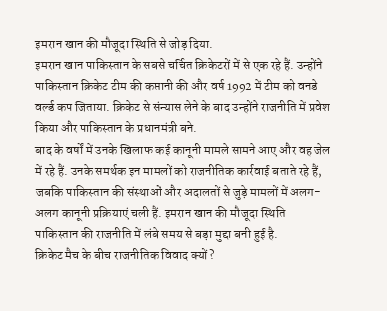इमरान खान की मौजूदा स्थिति से जोड़ दिया.
इमरान खान पाकिस्तान के सबसे चर्चित क्रिकेटरों में से एक रहे हैं. उन्होंने पाकिस्तान क्रिकेट टीम की कप्तानी की और वर्ष 1992 में टीम को वनडे वर्ल्ड कप जिताया. क्रिकेट से संन्यास लेने के बाद उन्होंने राजनीति में प्रवेश किया और पाकिस्तान के प्रधानमंत्री बने.
बाद के वर्षों में उनके खिलाफ कई कानूनी मामले सामने आए और वह जेल में रहे हैं. उनके समर्थक इन मामलों को राजनीतिक कार्रवाई बताते रहे हैं, जबकि पाकिस्तान की संस्थाओं और अदालतों से जुड़े मामलों में अलग-अलग कानूनी प्रक्रियाएं चली हैं. इमरान खान की मौजूदा स्थिति पाकिस्तान की राजनीति में लंबे समय से बड़ा मुद्दा बनी हुई है.
क्रिकेट मैच के बीच राजनीतिक विवाद क्यों?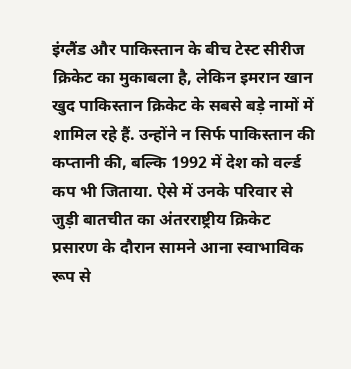इंग्लैंड और पाकिस्तान के बीच टेस्ट सीरीज क्रिकेट का मुकाबला है, लेकिन इमरान खान खुद पाकिस्तान क्रिकेट के सबसे बड़े नामों में शामिल रहे हैं. उन्होंने न सिर्फ पाकिस्तान की कप्तानी की, बल्कि 1992 में देश को वर्ल्ड कप भी जिताया. ऐसे में उनके परिवार से जुड़ी बातचीत का अंतरराष्ट्रीय क्रिकेट प्रसारण के दौरान सामने आना स्वाभाविक रूप से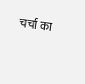चर्चा का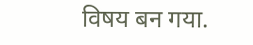विषय बन गया.